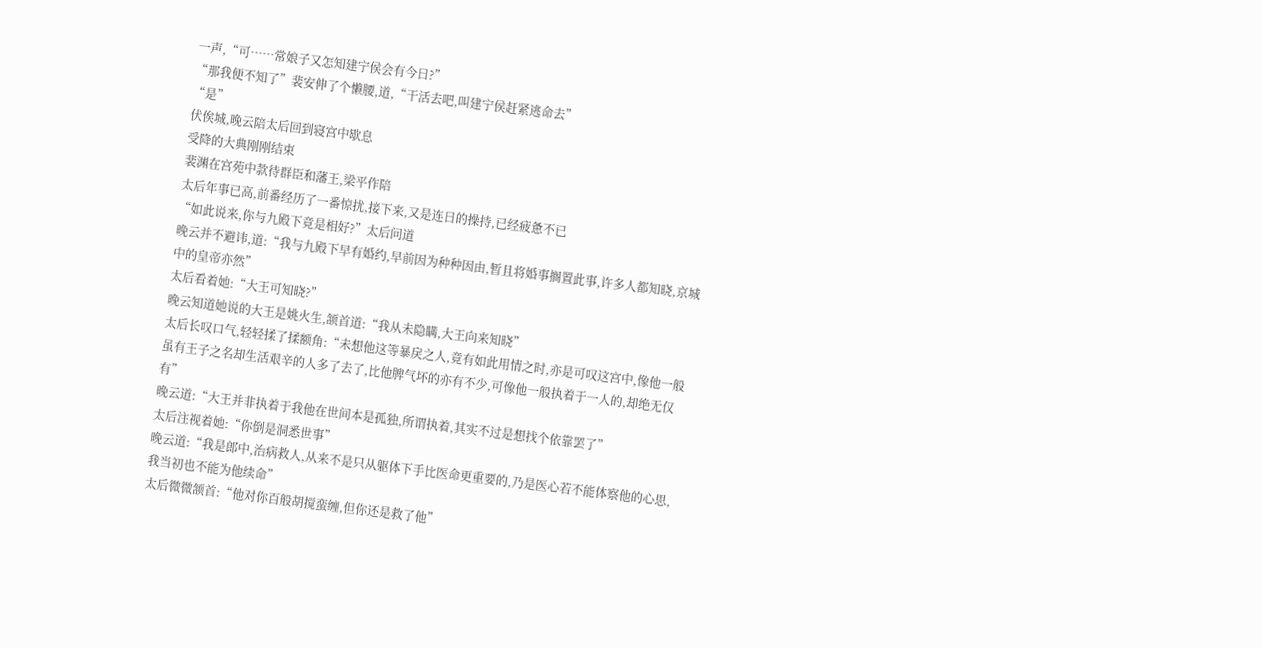一声,“可……常娘子又怎知建宁侯会有今日?”
“那我便不知了”裴安伸了个懒腰,道,“干活去吧,叫建宁侯赶紧逃命去”
“是”
伏俟城,晚云陪太后回到寝宫中歇息
受降的大典刚刚结束
裴渊在宫苑中款待群臣和藩王,梁平作陪
太后年事已高,前番经历了一番惊扰,接下来,又是连日的操持,已经疲惫不已
“如此说来,你与九殿下竟是相好?”太后问道
晚云并不避讳,道:“我与九殿下早有婚约,早前因为种种因由,暂且将婚事搁置此事,许多人都知晓,京城中的皇帝亦然”
太后看着她:“大王可知晓?”
晚云知道她说的大王是姚火生,颔首道:“我从未隐瞒,大王向来知晓”
太后长叹口气,轻轻揉了揉额角:“未想他这等暴戾之人,竟有如此用情之时,亦是可叹这宫中,像他一般虽有王子之名却生活艰辛的人多了去了,比他脾气坏的亦有不少,可像他一般执着于一人的,却绝无仅有”
晚云道:“大王并非执着于我他在世间本是孤独,所谓执着,其实不过是想找个依靠罢了”
太后注视着她:“你倒是洞悉世事”
晚云道:“我是郎中,治病救人,从来不是只从躯体下手比医命更重要的,乃是医心若不能体察他的心思,我当初也不能为他续命”
太后微微颔首:“他对你百般胡搅蛮缠,但你还是救了他”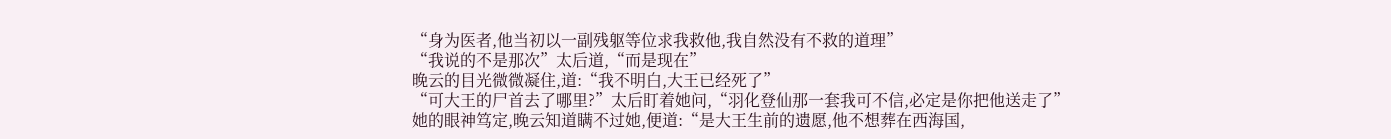“身为医者,他当初以一副残躯等位求我救他,我自然没有不救的道理”
“我说的不是那次”太后道,“而是现在”
晚云的目光微微凝住,道:“我不明白,大王已经死了”
“可大王的尸首去了哪里?”太后盯着她问,“羽化登仙那一套我可不信,必定是你把他送走了”
她的眼神笃定,晚云知道瞒不过她,便道:“是大王生前的遗愿,他不想葬在西海国,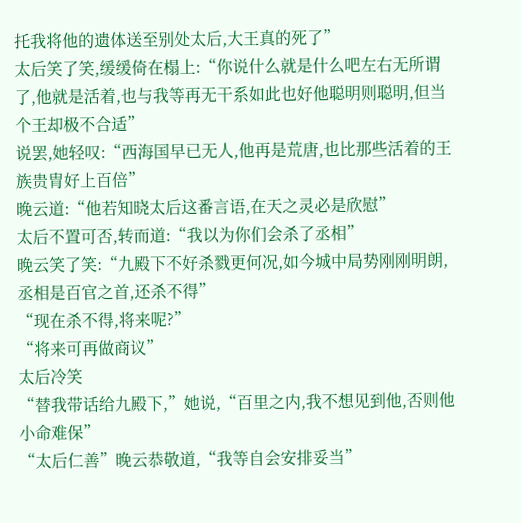托我将他的遗体送至别处太后,大王真的死了”
太后笑了笑,缓缓倚在榻上:“你说什么就是什么吧左右无所谓了,他就是活着,也与我等再无干系如此也好他聪明则聪明,但当个王却极不合适”
说罢,她轻叹:“西海国早已无人,他再是荒唐,也比那些活着的王族贵胄好上百倍”
晚云道:“他若知晓太后这番言语,在天之灵必是欣慰”
太后不置可否,转而道:“我以为你们会杀了丞相”
晚云笑了笑:“九殿下不好杀戮更何况,如今城中局势刚刚明朗,丞相是百官之首,还杀不得”
“现在杀不得,将来呢?”
“将来可再做商议”
太后冷笑
“替我带话给九殿下,”她说,“百里之内,我不想见到他,否则他小命难保”
“太后仁善”晚云恭敬道,“我等自会安排妥当”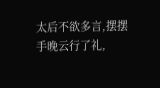太后不欲多言,摆摆手晚云行了礼,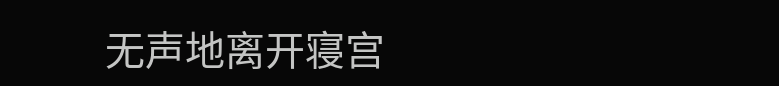无声地离开寝宫